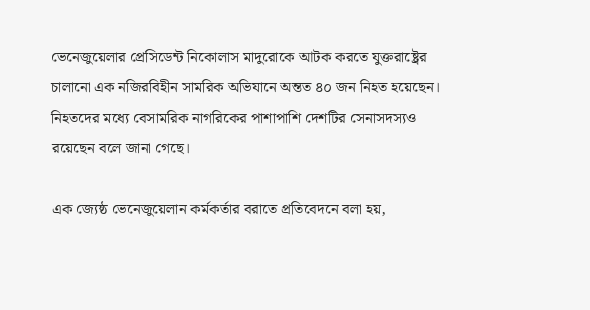ভেনেজুয়েলার প্রেসিডেন্ট নিকোলাস মাদুরোকে আটক করতে যুক্তরাষ্ট্রের চালানো এক নজিরবিহীন সামরিক অভিযানে অন্তত ৪০ জন নিহত হয়েছেন। নিহতদের মধ্যে বেসামরিক নাগরিকের পাশাপাশি দেশটির সেনাসদস্যও রয়েছেন বলে জানা গেছে।

এক জ্যেষ্ঠ ভেনেজুয়েলান কর্মকর্তার বরাতে প্রতিবেদনে বলা হয়,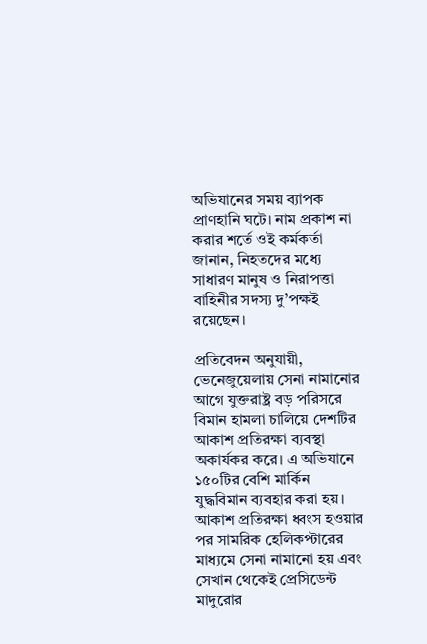অভিযানের সময় ব্যাপক প্রাণহানি ঘটে। নাম প্রকাশ না করার শর্তে ওই কর্মকর্তা জানান, নিহতদের মধ্যে সাধারণ মানুষ ও নিরাপত্তা বাহিনীর সদস্য দু’পক্ষই রয়েছেন।

প্রতিবেদন অনুযায়ী, ভেনেজুয়েলায় সেনা নামানোর আগে যুক্তরাষ্ট্র বড় পরিসরে বিমান হামলা চালিয়ে দেশটির আকাশ প্রতিরক্ষা ব্যবস্থা অকার্যকর করে। এ অভিযানে ১৫০টির বেশি মার্কিন যুদ্ধবিমান ব্যবহার করা হয়। আকাশ প্রতিরক্ষা ধ্বংস হওয়ার পর সামরিক হেলিকপ্টারের মাধ্যমে সেনা নামানো হয় এবং সেখান থেকেই প্রেসিডেন্ট মাদুরোর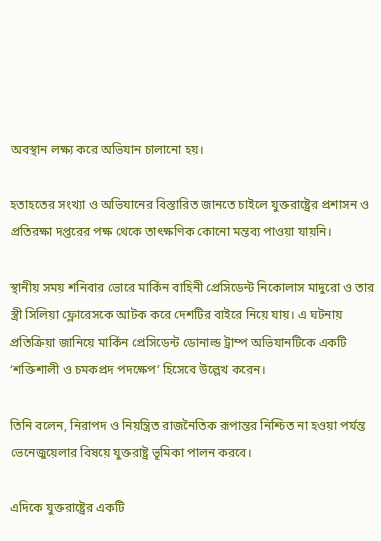অবস্থান লক্ষ্য করে অভিযান চালানো হয়।

হতাহতের সংখ্যা ও অভিযানের বিস্তারিত জানতে চাইলে যুক্তরাষ্ট্রের প্রশাসন ও প্রতিরক্ষা দপ্তরের পক্ষ থেকে তাৎক্ষণিক কোনো মন্তব্য পাওয়া যায়নি।

স্থানীয় সময় শনিবার ভোরে মার্কিন বাহিনী প্রেসিডেন্ট নিকোলাস মাদুরো ও তার স্ত্রী সিলিয়া ফ্লোরেসকে আটক করে দেশটির বাইরে নিয়ে যায়। এ ঘটনায় প্রতিক্রিয়া জানিয়ে মার্কিন প্রেসিডেন্ট ডোনাল্ড ট্রাম্প অভিযানটিকে একটি ‘শক্তিশালী ও চমকপ্রদ পদক্ষেপ’ হিসেবে উল্লেখ করেন।

তিনি বলেন, নিরাপদ ও নিয়ন্ত্রিত রাজনৈতিক রূপান্তর নিশ্চিত না হওয়া পর্যন্ত ভেনেজুয়েলার বিষয়ে যুক্তরাষ্ট্র ভূমিকা পালন করবে।

এদিকে যুক্তরাষ্ট্রের একটি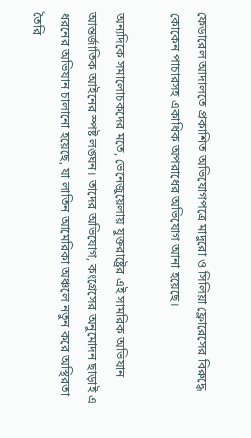ফেডারেল আদালতে প্রকাশিত অভিযোগপত্রে মাদুরো ও সিলিয়া ফ্লোরেসের বিরুদ্ধে কোকেন পাচারসহ একাধিক অপরাধের অভিযোগ আনা হয়েছে।

অন্যদিকে সমালোচকদের মতে, ভেনেজুয়েলায় যুক্তরাষ্ট্রের এই সামরিক অভিযান আন্তর্জাতিক আইনের স্পষ্ট লঙ্ঘন। তাদের অভিযোগ, কংগ্রেসের অনুমোদন ছাড়াই এ ধরনের অভিযান চালানো হয়েছে, যা লাতিন আমেরিকা অঞ্চলে নতুন করে অস্থিরতা তৈরি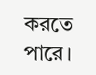করতে পারে।